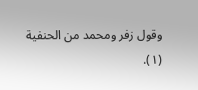وقول زفر ومحمد من الحنفية (١).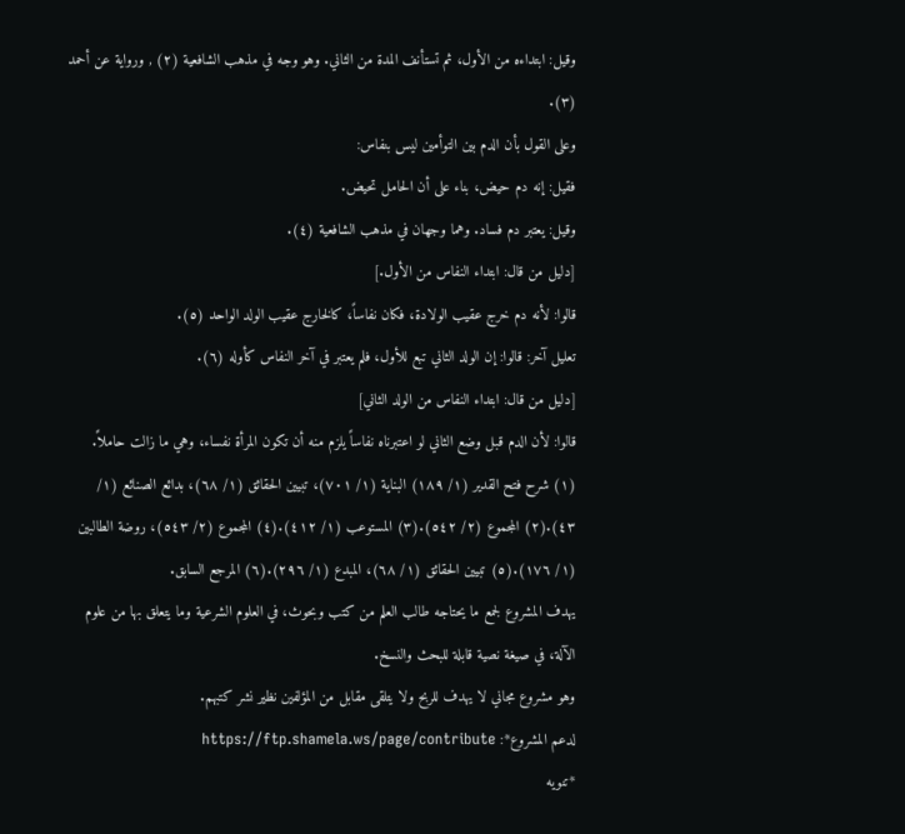وقيل: ابتداءه من الأول، ثم تستأنف المدة من الثاني. وهو وجه في مذهب الشافعية (٢) , ورواية عن أحمد (٣).
وعلى القول بأن الدم بين التوأمين ليس بنفاس:
فقيل: إنه دم حيض، بناء على أن الحامل تحيض.
وقيل: يعتبر دم فساد. وهما وجهان في مذهب الشافعية (٤).
[دليل من قال: ابتداء النفاس من الأول.]
قالوا: لأنه دم خرج عقيب الولادة، فكان نفاساً، كالخارج عقيب الولد الواحد (٥).
تعليل آخر: قالوا: إن الولد الثاني تبع للأول، فلم يعتبر في آخر النفاس كأوله (٦).
[دليل من قال: ابتداء النفاس من الولد الثاني]
قالوا: لأن الدم قبل وضع الثاني لو اعتبرناه نفاساً يلزم منه أن تكون المرأة نفساء، وهي ما زالت حاملاً.
(١) شرح فتح القدير (١/ ١٨٩) البناية (١/ ٧٠١)، تبيين الحقائق (١/ ٦٨)، بدائع الصنائع (١/ ٤٣).(٢) المجموع (٢/ ٥٤٢).(٣) المستوعب (١/ ٤١٢).(٤) المجموع (٢/ ٥٤٣)، روضة الطالبين (١/ ١٧٦).(٥) تبيين الحقائق (١/ ٦٨)، المبدع (١/ ٢٩٦).(٦) المرجع السابق.
يهدف المشروع لجمع ما يحتاجه طالب العلم من كتب وبحوث، في العلوم الشرعية وما يتعلق بها من علوم الآلة، في صيغة نصية قابلة للبحث والنسخ.
وهو مشروع مجاني لا يهدف للربح ولا يتلقى مقابل من المؤلفين نظير نشر كتبهم.
لدعم المشروع*: https://ftp.shamela.ws/page/contribute
*تنويه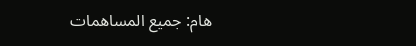هام: جميع المساهمات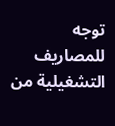توجه للمصاريف التشغيلية من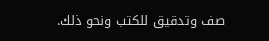صف وتدقيق للكتب ونحو ذلك.